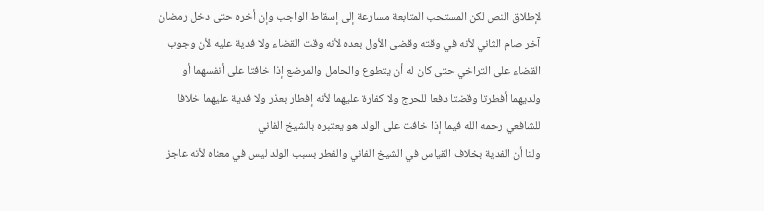لإطلاق النص لكن المستحب المتابعة مسارعة إلى إسقاط الواجب وإن أخره حتى دخل رمضان آخر صام الثاني لأنه في وقته وقضى الأول بعده لأنه وقت القضاء ولا فدية عليه لأن وجوب القضاء على التراخي حتى كان له أن يتطوع والحامل والمرضع إذا خافتا على أنفسهما أو ولديهما أفطرتا وقضتا دفعا للحرج ولا كفارة عليهما لأنه إفطار بعذر ولا فدية عليهما خلافا للشافعي رحمه الله فيما إذا خافت على الولد هو يعتبره بالشيخ الفاني
ولنا أن الفدية بخلاف القياس في الشيخ الفاني والفطر بسبب الولد ليس في معناه لأنه عاجز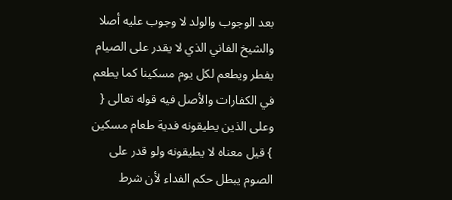بعد الوجوب والولد لا وجوب عليه أصلا والشيخ الفاني الذي لا يقدر على الصيام يفطر ويطعم لكل يوم مسكينا كما يطعم في الكفارات والأصل فيه قوله تعالى { وعلى الذين يطيقونه فدية طعام مسكين } قيل معناه لا يطيقونه ولو قدر على الصوم يبطل حكم الفداء لأن شرط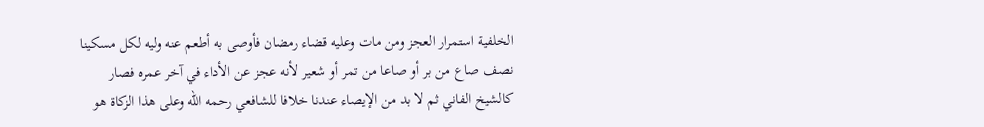الخلفية استمرار العجز ومن مات وعليه قضاء رمضان فأوصى به أطعم عنه وليه لكل مسكينا نصف صاع من بر أو صاعا من تمر أو شعير لأنه عجز عن الأداء في آخر عمره فصار كالشيخ الفاني ثم لا بد من الإيصاء عندنا خلافا للشافعي رحمه الله وعلى هذا الزكاة هو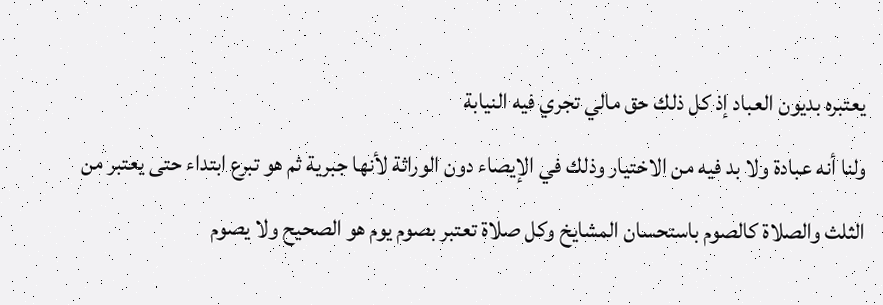يعتبره بديون العباد إذ كل ذلك حق مالي تجري فيه النيابة
ولنا أنه عبادة ولا بد فيه من الاختيار وذلك في الإيصاء دون الوراثة لأنها جبرية ثم هو تبرع ابتداء حتى يعتبر من الثلث والصلاة كالصوم باستحسان المشايخ وكل صلاة تعتبر بصوم يوم هو الصحيح ولا يصوم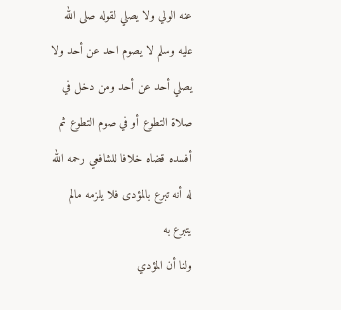عنه الولي ولا يصلي لقوله صلى الله عليه وسلم لا يصوم احد عن أحد ولا يصلي أحد عن أحد ومن دخل في صلاة التطوع أو في صوم التطوع ثم أفسده قضاه خلافا للشافعي رحمه الله له أنه تبرع بالمؤدى فلا يلزمه مالم يتبرع به
ولنا أن المؤدي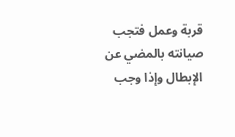قربة وعمل فتجب صيانته بالمضي عن الإبطال وإذا وجب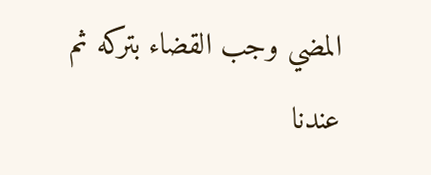المضي وجب القضاء بتركه ثم عندنا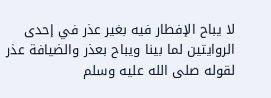لا يباح الإفطار فيه بغير عذر في إحدى الروايتين لما بينا ويباح بعذر والضيافة عذر لقوله صلى الله عليه وسلم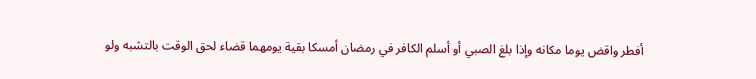أفطر واقض يوما مكانه وإذا بلغ الصبي أو أسلم الكافر في رمضان أمسكا بقية يومهما قضاء لحق الوقت بالتشبه ولو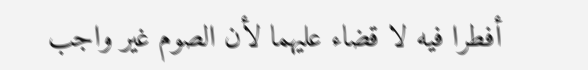أفطرا فيه لا قضاء عليهما لأن الصوم غير واجب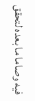فيه وصاما ما بعده لتحقق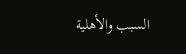السبب والأهلية